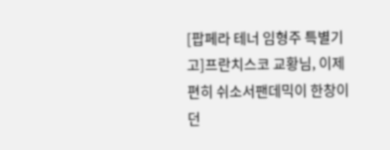[팝페라 테너 임형주 특별기고]프란치스코 교황님, 이제 편히 쉬소서팬데믹이 한창이던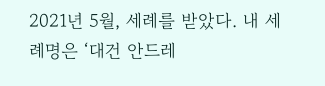2021년 5월, 세례를 받았다. 내 세례명은 ‘대건 안드레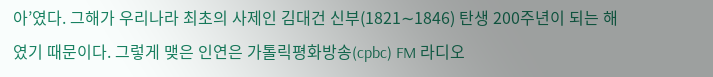아’였다. 그해가 우리나라 최초의 사제인 김대건 신부(1821∼1846) 탄생 200주년이 되는 해였기 때문이다. 그렇게 맺은 인연은 가톨릭평화방송(cpbc) FM 라디오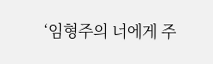‘임형주의 너에게 주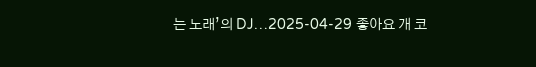는 노래’의 DJ…2025-04-29 좋아요 개 코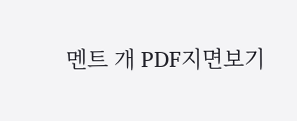멘트 개 PDF지면보기